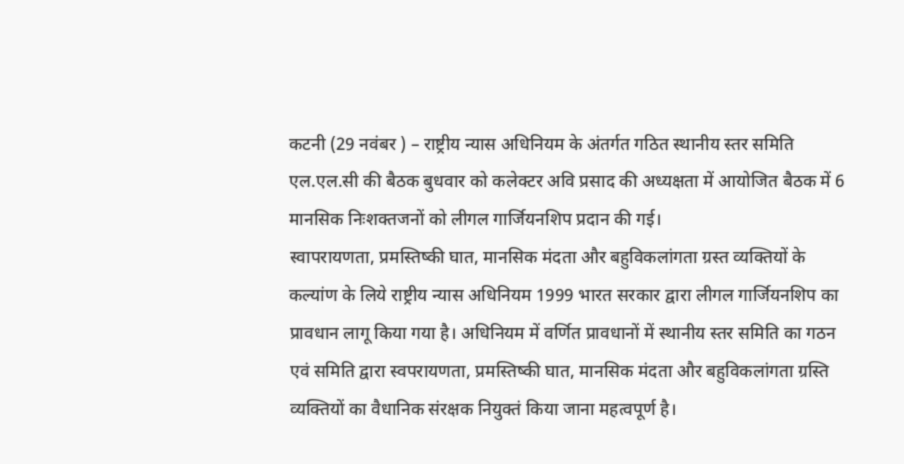कटनी (29 नवंबर ) – राष्ट्रीय न्यास अधिनियम के अंतर्गत गठित स्थानीय स्तर समिति एल.एल.सी की बैठक बुधवार को कलेक्टर अवि प्रसाद की अध्यक्षता में आयोजित बैठक में 6 मानसिक निःशक्तजनों को लीगल गार्जियनशिप प्रदान की गई।
स्वापरायणता, प्रमस्तिष्की घात, मानसिक मंदता और बहुविकलांगता ग्रस्त व्यक्तियों के कल्यांण के लिये राष्ट्रीय न्यास अधिनियम 1999 भारत सरकार द्वारा लीगल गार्जियनशिप का प्रावधान लागू किया गया है। अधिनियम में वर्णित प्रावधानों में स्थानीय स्तर समिति का गठन एवं समिति द्वारा स्वपरायणता, प्रमस्तिष्की घात, मानसिक मंदता और बहुविकलांगता ग्रस्ति व्यक्तियों का वैधानिक संरक्षक नियुक्तं किया जाना महत्वपूर्ण है।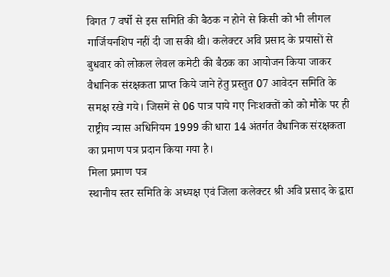विगत 7 वर्षो से इस समिति की बैठक न होने से किसी को भी लीगल गार्जियनशिप नहीं दी जा सकी थी। कलेक्टर अवि प्रसाद के प्रयासों से बुधवार को लोकल लेवल कमेटी की बैठक का आयोजन किया जाकर वैधानिक संरक्षकता प्राप्त किये जाने हेतु प्रस्तुत 07 आवेदन समिति के समक्ष रखे गये। जिसमें से 06 पात्र पाये गए निःशक्तों को को मौके पर ही राष्ट्रीय न्यास अधिनियम 1999 की धारा 14 अंतर्गत वैधानिक संरक्षकता का प्रमाण पत्र प्रदान किया गया है।
मिला प्रमाण पत्र
स्थानीय स्तर समिति के अध्यक्ष एवं जिला कलेक्टर श्री अवि प्रसाद के द्वारा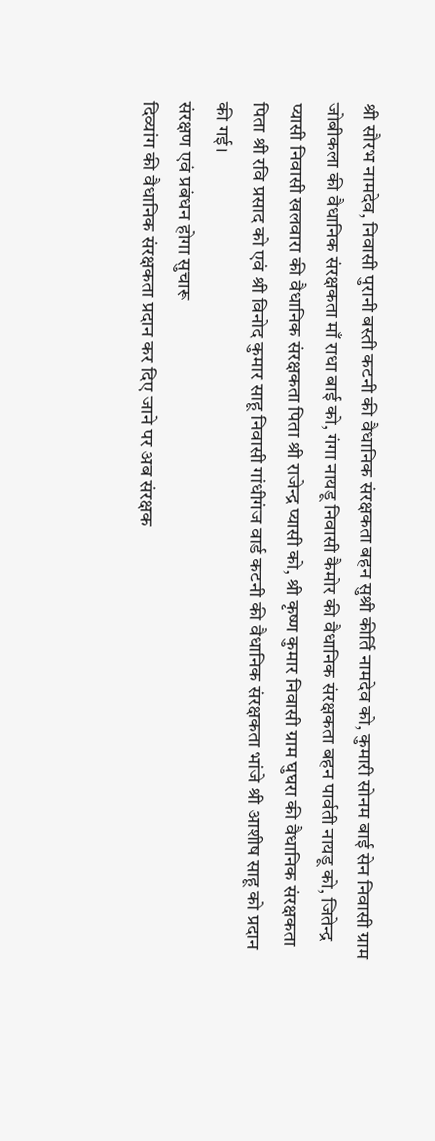श्री सौरभ नामदेव, निवासी पुरानी बस्ती कटनी की वैधानिक संरक्षकता बहन सुश्री कीर्ति नामदेव को, कुमारी सोनम बाई सेन निवासी ग्राम जोबीकला की वैधानिक संरक्षकता माँ राधा बाई को, गंगा नायडू निवासी कैमोर की वैधानिक संरक्षकता बहन पार्वती नायडू को, जितेन्द्र प्यासी निवासी खलवारा की वैधानिक संरक्षकता पिता श्री राजेन्द्र प्यासी को, श्री कृष्ण कुमार निवासी ग्राम घुघरा की वैधानिक संरक्षकता पिता श्री रवि प्रसाद को एवं श्री विनोद कुमार साहू निवासी गांधीगंज वार्ड कटनी की वैधानिक संरक्षकता भांजे श्री आशीष साहू को प्रदान की गई।
संरक्षण एवं प्रबंधन होगा सुचारू
दिव्यांग की वैधानिक संरक्षकता प्रदान कर दिए जाने पर अब संरक्षक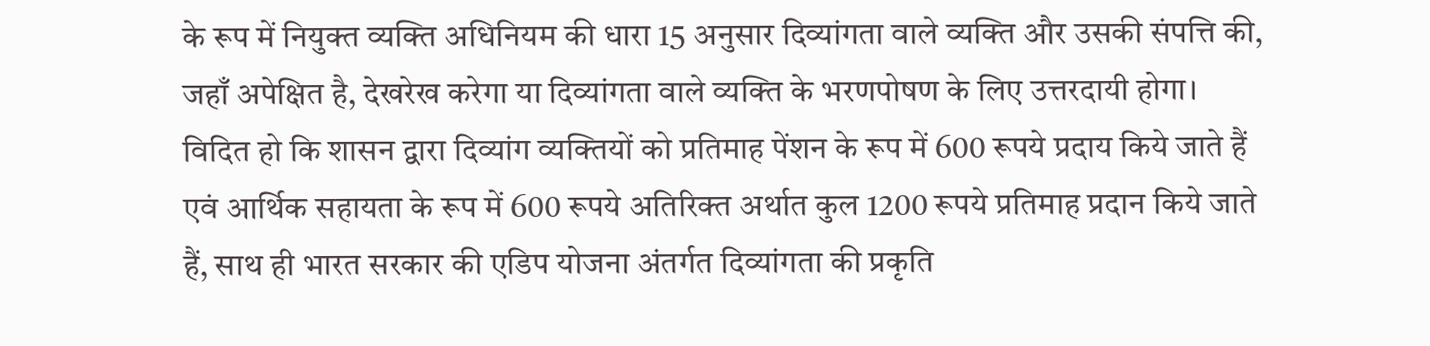के रूप में नियुक्त व्यक्ति अधिनियम की धारा 15 अनुसार दिव्यांगता वाले व्यक्ति और उसकी संपत्ति की, जहाँ अपेक्षित है, देखरेख करेगा या दिव्यांगता वाले व्यक्ति के भरणपोषण के लिए उत्तरदायी होगा। विदित हो कि शासन द्वारा दिव्यांग व्यक्तियों को प्रतिमाह पेंशन के रूप में 600 रूपये प्रदाय किये जाते हैं एवं आर्थिक सहायता के रूप में 600 रूपये अतिरिक्त अर्थात कुल 1200 रूपये प्रतिमाह प्रदान किये जाते हैं, साथ ही भारत सरकार की एडिप योजना अंतर्गत दिव्यांगता की प्रकृति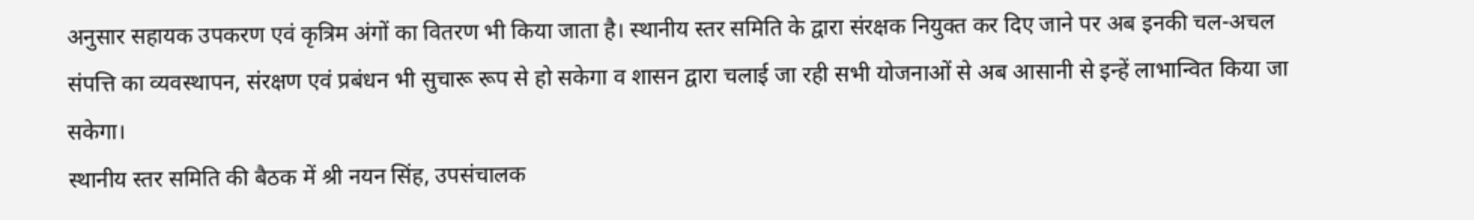अनुसार सहायक उपकरण एवं कृत्रिम अंगों का वितरण भी किया जाता है। स्थानीय स्तर समिति के द्वारा संरक्षक नियुक्त कर दिए जाने पर अब इनकी चल-अचल संपत्ति का व्यवस्थापन, संरक्षण एवं प्रबंधन भी सुचारू रूप से हो सकेगा व शासन द्वारा चलाई जा रही सभी योजनाओं से अब आसानी से इन्हें लाभान्वित किया जा सकेगा।
स्थानीय स्तर समिति की बैठक में श्री नयन सिंह, उपसंचालक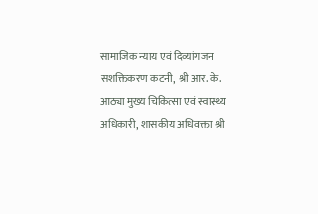सामाजिक न्याय एवं दिव्यांगजन सशक्तिकरण कटनी, श्री आर. के. आठ्या मुख्य चिकित्सा एवं स्वास्थ्य अधिकारी, शासकीय अधिवक्ता श्री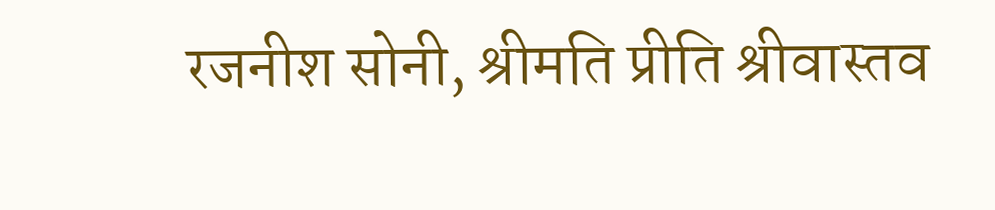रजनीश सोनी, श्रीमति प्रीति श्रीवास्तव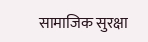सामाजिक सुरक्षा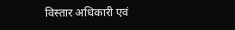विस्तार अधिकारी एवं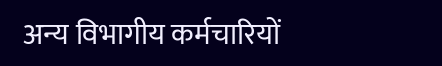अन्य विभागीय कर्मचारियों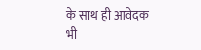के साथ ही आवेदक भी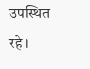उपस्थित रहे।